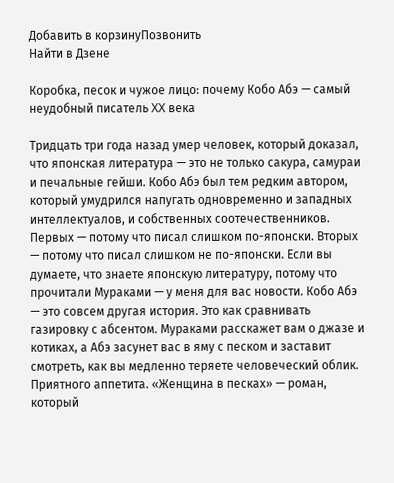Добавить в корзинуПозвонить
Найти в Дзене

Коробка, песок и чужое лицо: почему Кобо Абэ — самый неудобный писатель XX века

Тридцать три года назад умер человек, который доказал, что японская литература — это не только сакура, самураи и печальные гейши. Кобо Абэ был тем редким автором, который умудрился напугать одновременно и западных интеллектуалов, и собственных соотечественников. Первых — потому что писал слишком по-японски. Вторых — потому что писал слишком не по-японски. Если вы думаете, что знаете японскую литературу, потому что прочитали Мураками — у меня для вас новости. Кобо Абэ — это совсем другая история. Это как сравнивать газировку с абсентом. Мураками расскажет вам о джазе и котиках, а Абэ засунет вас в яму с песком и заставит смотреть, как вы медленно теряете человеческий облик. Приятного аппетита. «Женщина в песках» — роман, который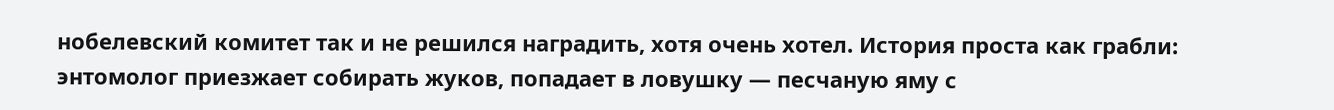нобелевский комитет так и не решился наградить, хотя очень хотел. История проста как грабли: энтомолог приезжает собирать жуков, попадает в ловушку — песчаную яму с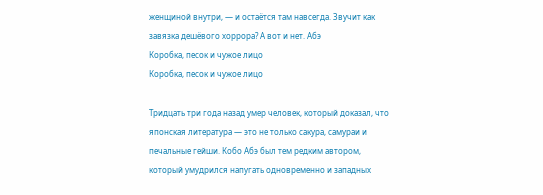женщиной внутри, — и остаётся там навсегда. Звучит как завязка дешёвого хоррора? А вот и нет. Абэ
Коробка, песок и чужое лицо
Коробка, песок и чужое лицо

Тридцать три года назад умер человек, который доказал, что японская литература — это не только сакура, самураи и печальные гейши. Кобо Абэ был тем редким автором, который умудрился напугать одновременно и западных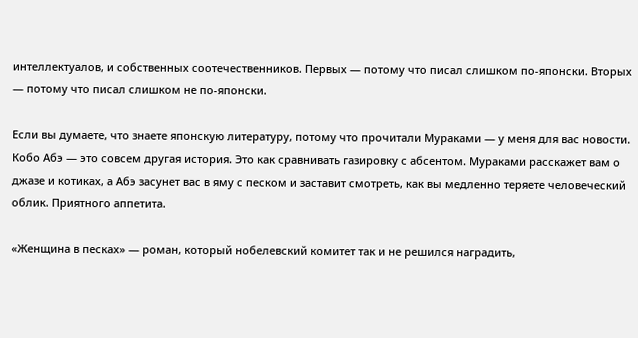интеллектуалов, и собственных соотечественников. Первых — потому что писал слишком по-японски. Вторых — потому что писал слишком не по-японски.

Если вы думаете, что знаете японскую литературу, потому что прочитали Мураками — у меня для вас новости. Кобо Абэ — это совсем другая история. Это как сравнивать газировку с абсентом. Мураками расскажет вам о джазе и котиках, а Абэ засунет вас в яму с песком и заставит смотреть, как вы медленно теряете человеческий облик. Приятного аппетита.

«Женщина в песках» — роман, который нобелевский комитет так и не решился наградить,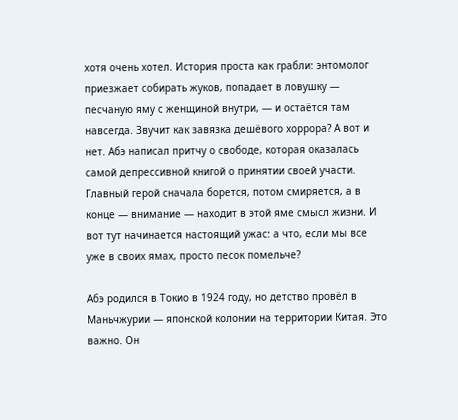хотя очень хотел. История проста как грабли: энтомолог приезжает собирать жуков, попадает в ловушку — песчаную яму с женщиной внутри, — и остаётся там навсегда. Звучит как завязка дешёвого хоррора? А вот и нет. Абэ написал притчу о свободе, которая оказалась самой депрессивной книгой о принятии своей участи. Главный герой сначала борется, потом смиряется, а в конце — внимание — находит в этой яме смысл жизни. И вот тут начинается настоящий ужас: а что, если мы все уже в своих ямах, просто песок помельче?

Абэ родился в Токио в 1924 году, но детство провёл в Маньчжурии — японской колонии на территории Китая. Это важно. Он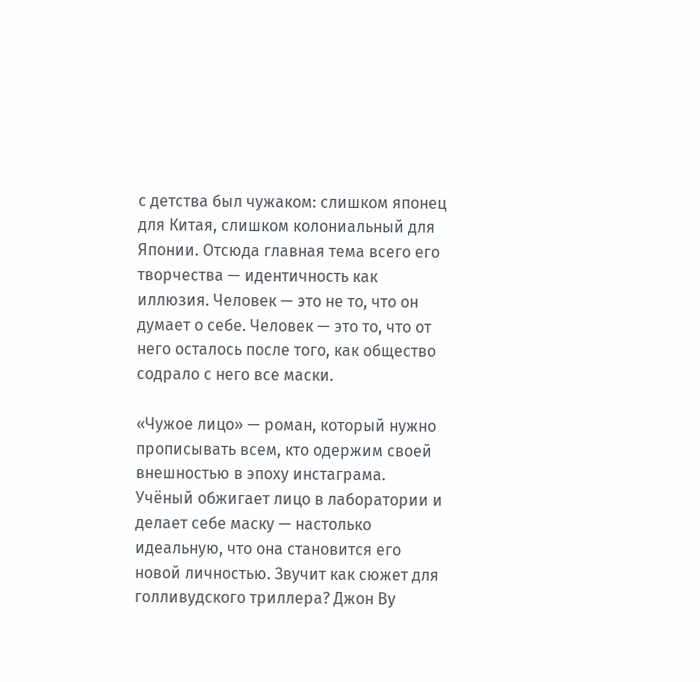с детства был чужаком: слишком японец для Китая, слишком колониальный для Японии. Отсюда главная тема всего его творчества — идентичность как иллюзия. Человек — это не то, что он думает о себе. Человек — это то, что от него осталось после того, как общество содрало с него все маски.

«Чужое лицо» — роман, который нужно прописывать всем, кто одержим своей внешностью в эпоху инстаграма. Учёный обжигает лицо в лаборатории и делает себе маску — настолько идеальную, что она становится его новой личностью. Звучит как сюжет для голливудского триллера? Джон Ву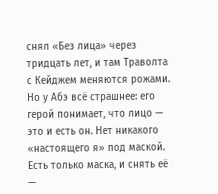снял «Без лица» через тридцать лет, и там Траволта с Кейджем меняются рожами. Но у Абэ всё страшнее: его герой понимает, что лицо — это и есть он. Нет никакого «настоящего я» под маской. Есть только маска, и снять её —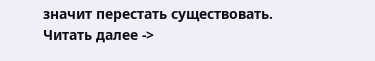значит перестать существовать. Читать далее ->